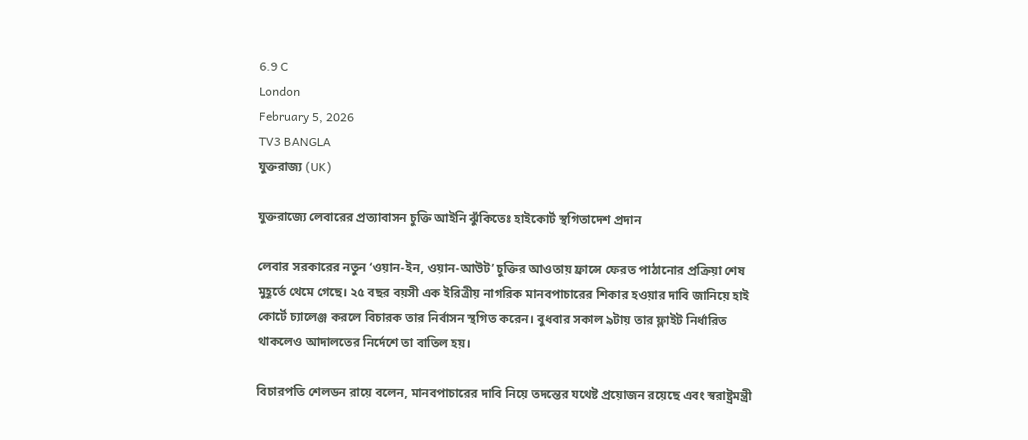6.9 C
London
February 5, 2026
TV3 BANGLA
যুক্তরাজ্য (UK)

যুক্তরাজ্যে লেবারের প্রত্যাবাসন চুক্তি আইনি ঝুঁকিতেঃ হাইকোর্ট স্থগিতাদেশ প্রদান

লেবার সরকারের নতুন ‘ওয়ান-ইন, ওয়ান-আউট’ চুক্তির আওতায় ফ্রান্সে ফেরত পাঠানোর প্রক্রিয়া শেষ মুহূর্তে থেমে গেছে। ২৫ বছর বয়সী এক ইরিত্রীয় নাগরিক মানবপাচারের শিকার হওয়ার দাবি জানিয়ে হাই কোর্টে চ্যালেঞ্জ করলে বিচারক তার নির্বাসন স্থগিত করেন। বুধবার সকাল ৯টায় তার ফ্লাইট নির্ধারিত থাকলেও আদালতের নির্দেশে তা বাতিল হয়।

বিচারপতি শেলডন রায়ে বলেন, মানবপাচারের দাবি নিয়ে তদন্তের যথেষ্ট প্রয়োজন রয়েছে এবং স্বরাষ্ট্রমন্ত্রী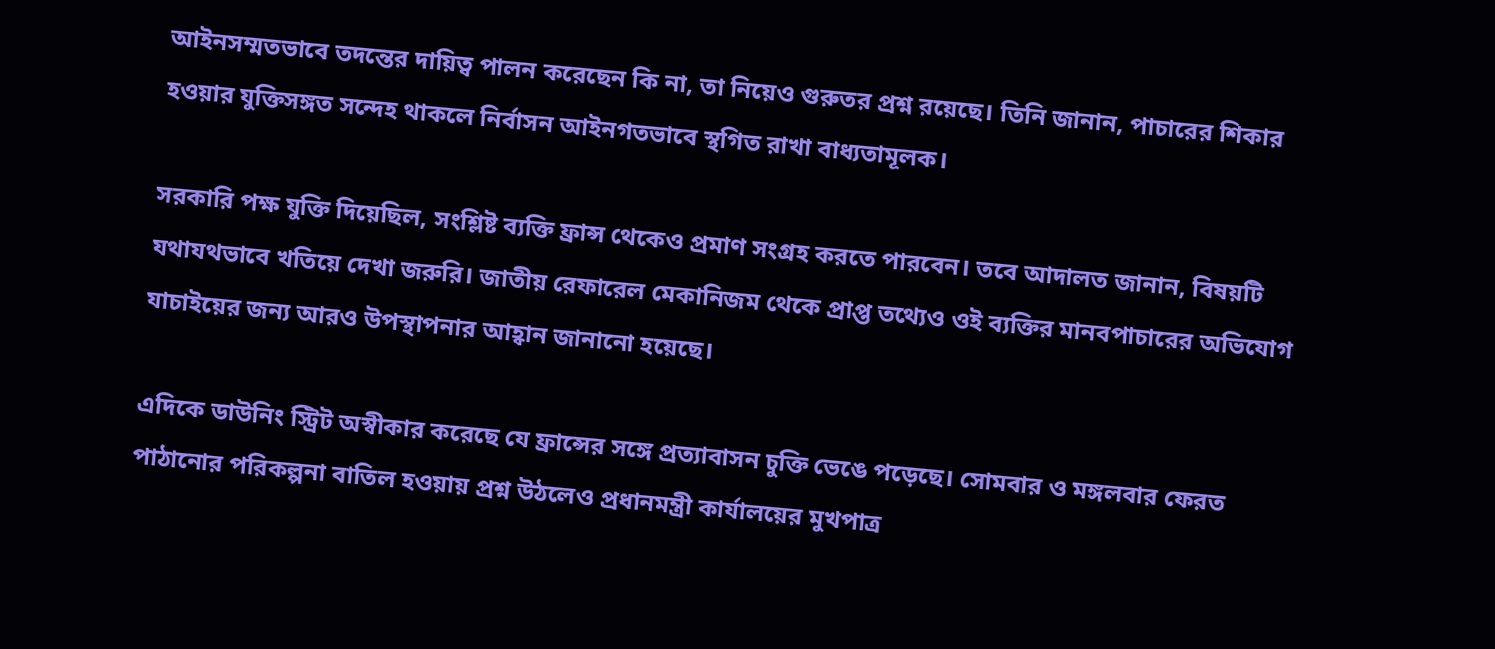আইনসম্মতভাবে তদন্তের দায়িত্ব পালন করেছেন কি না, তা নিয়েও গুরুতর প্রশ্ন রয়েছে। তিনি জানান, পাচারের শিকার হওয়ার যুক্তিসঙ্গত সন্দেহ থাকলে নির্বাসন আইনগতভাবে স্থগিত রাখা বাধ্যতামূলক।

সরকারি পক্ষ যুক্তি দিয়েছিল, সংশ্লিষ্ট ব্যক্তি ফ্রান্স থেকেও প্রমাণ সংগ্রহ করতে পারবেন। তবে আদালত জানান, বিষয়টি যথাযথভাবে খতিয়ে দেখা জরুরি। জাতীয় রেফারেল মেকানিজম থেকে প্রাপ্ত তথ্যেও ওই ব্যক্তির মানবপাচারের অভিযোগ যাচাইয়ের জন্য আরও উপস্থাপনার আহ্বান জানানো হয়েছে।

এদিকে ডাউনিং স্ট্রিট অস্বীকার করেছে যে ফ্রান্সের সঙ্গে প্রত্যাবাসন চুক্তি ভেঙে পড়েছে। সোমবার ও মঙ্গলবার ফেরত পাঠানোর পরিকল্পনা বাতিল হওয়ায় প্রশ্ন উঠলেও প্রধানমন্ত্রী কার্যালয়ের মুখপাত্র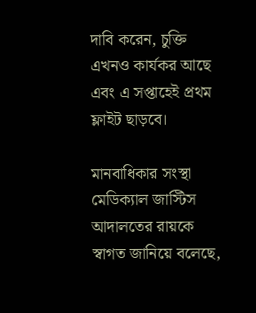দাবি করেন, চুক্তি এখনও কার্যকর আছে এবং এ সপ্তাহেই প্রথম ফ্লাইট ছাড়বে।

মানবাধিকার সংস্থা মেডিক্যাল জাস্টিস আদালতের রায়কে স্বাগত জানিয়ে বলেছে,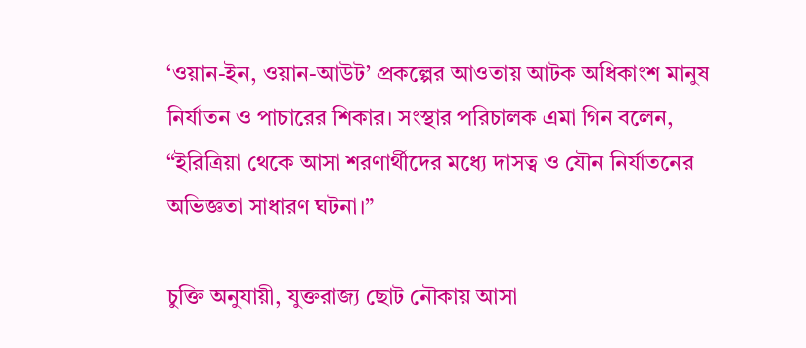‘ওয়ান-ইন, ওয়ান-আউট’ প্রকল্পের আওতায় আটক অধিকাংশ মানুষ নির্যাতন ও পাচারের শিকার। সংস্থার পরিচালক এমা গিন বলেন, “ইরিত্রিয়া থেকে আসা শরণার্থীদের মধ্যে দাসত্ব ও যৌন নির্যাতনের অভিজ্ঞতা সাধারণ ঘটনা।”

চুক্তি অনুযায়ী, যুক্তরাজ্য ছোট নৌকায় আসা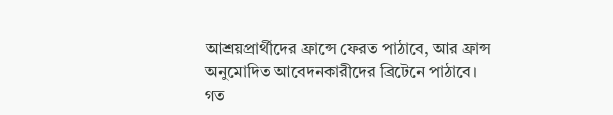আশ্রয়প্রার্থীদের ফ্রান্সে ফেরত পাঠাবে, আর ফ্রান্স অনুমোদিত আবেদনকারীদের ব্রিটেনে পাঠাবে। গত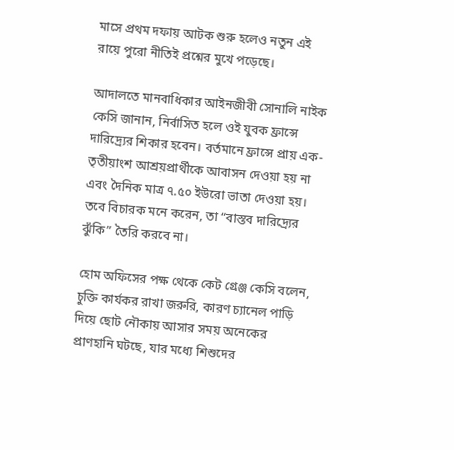মাসে প্রথম দফায় আটক শুরু হলেও নতুন এই রায়ে পুরো নীতিই প্রশ্নের মুখে পড়েছে।

আদালতে মানবাধিকার আইনজীবী সোনালি নাইক কেসি জানান, নির্বাসিত হলে ওই যুবক ফ্রান্সে দারিদ্র্যের শিকার হবেন। বর্তমানে ফ্রান্সে প্রায় এক-তৃতীয়াংশ আশ্রয়প্রার্থীকে আবাসন দেওয়া হয় না এবং দৈনিক মাত্র ৭.৫০ ইউরো ভাতা দেওয়া হয়। তবে বিচারক মনে করেন, তা “বাস্তব দারিদ্র্যের ঝুঁকি” তৈরি করবে না।

হোম অফিসের পক্ষ থেকে কেট গ্রেঞ্জ কেসি বলেন, চুক্তি কার্যকর রাখা জরুরি, কারণ চ্যানেল পাড়ি দিয়ে ছোট নৌকায় আসার সময় অনেকের প্রাণহানি ঘটছে, যার মধ্যে শিশুদের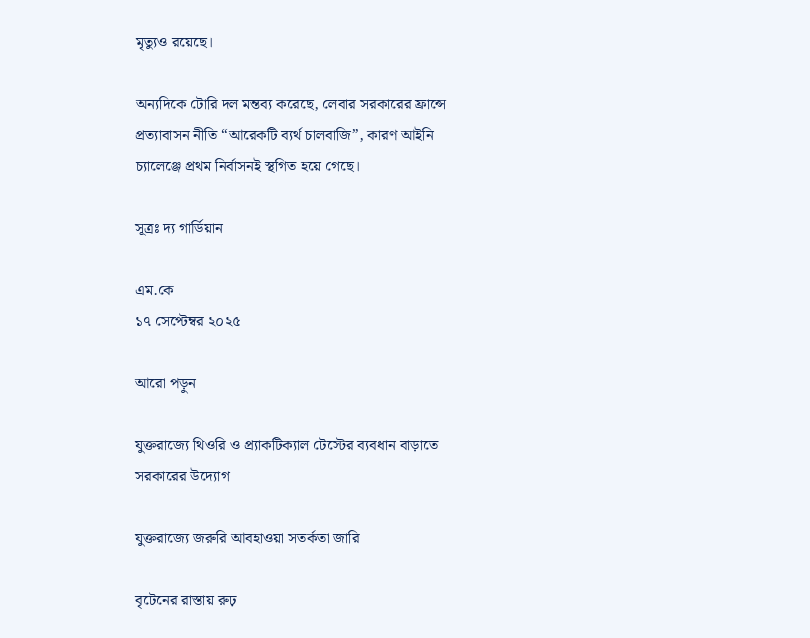মৃত্যুও রয়েছে।

অন্যদিকে টোরি দল মন্তব্য করেছে, লেবার সরকারের ফ্রান্সে প্রত্যাবাসন নীতি “আরেকটি ব্যর্থ চালবাজি”, কারণ আইনি চ্যালেঞ্জে প্রথম নির্বাসনই স্থগিত হয়ে গেছে।

সূত্রঃ দ্য গার্ডিয়ান

এম.কে
১৭ সেপ্টেম্বর ২০২৫

আরো পড়ুন

যুক্তরাজ্যে থিওরি ও প্র্যাকটিক্যাল টেস্টের ব্যবধান বাড়াতে সরকারের উদ্যোগ

যুক্তরাজ্যে জরুরি আবহাওয়া সতর্কতা জারি

বৃটেনের রাস্তায় রুঢ়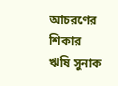আচরণের শিকার ঋষি সুনাক